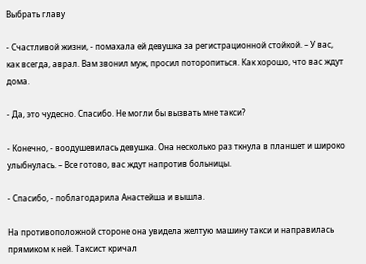Выбрать главу

- Счастливой жизни, - помахала ей девушка за регистрационной стойкой. – У вас, как всегда, аврал. Вам звонил муж, просил поторопиться. Как хорошо, что вас ждут дома.

- Да, это чудесно. Спасибо. Не могли бы вызвать мне такси?

- Конечно, - воодушевилась девушка. Она несколько раз ткнула в планшет и широко улыбнулась. – Все готово, вас ждут напротив больницы.

- Спасибо, - поблагодарила Анастейша и вышла.

На противоположной стороне она увидела желтую машину такси и направилась прямиком к ней. Таксист кричал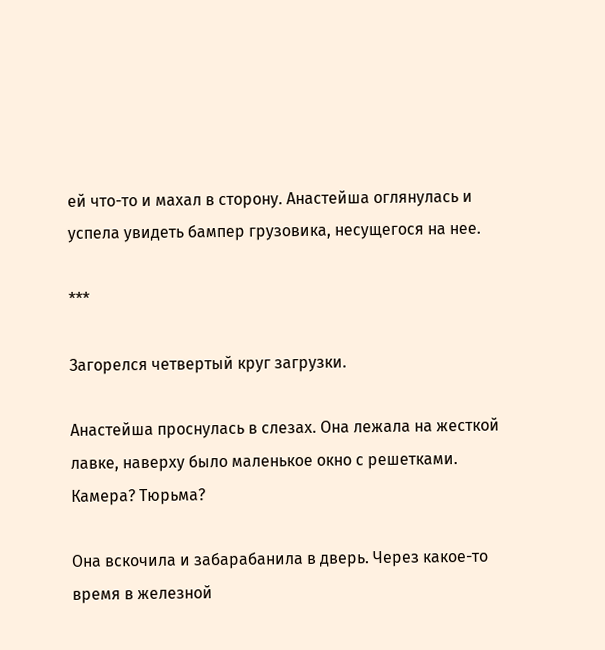ей что-то и махал в сторону. Анастейша оглянулась и успела увидеть бампер грузовика, несущегося на нее.

***

Загорелся четвертый круг загрузки.

Анастейша проснулась в слезах. Она лежала на жесткой лавке, наверху было маленькое окно с решетками. Камера? Тюрьма?

Она вскочила и забарабанила в дверь. Через какое-то время в железной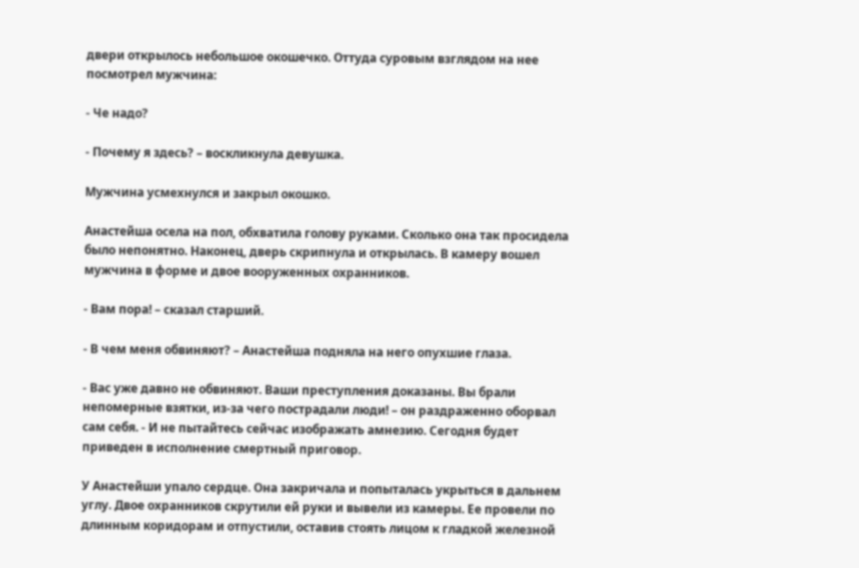двери открылось небольшое окошечко. Оттуда суровым взглядом на нее посмотрел мужчина:

- Че надо?

- Почему я здесь? – воскликнула девушка.

Мужчина усмехнулся и закрыл окошко.

Анастейша осела на пол, обхватила голову руками. Сколько она так просидела было непонятно. Наконец, дверь скрипнула и открылась. В камеру вошел мужчина в форме и двое вооруженных охранников.

- Вам пора! – сказал старший.

- В чем меня обвиняют? – Анастейша подняла на него опухшие глаза.

- Вас уже давно не обвиняют. Ваши преступления доказаны. Вы брали непомерные взятки, из-за чего пострадали люди! – он раздраженно оборвал сам себя. - И не пытайтесь сейчас изображать амнезию. Сегодня будет приведен в исполнение смертный приговор.

У Анастейши упало сердце. Она закричала и попыталась укрыться в дальнем углу. Двое охранников скрутили ей руки и вывели из камеры. Ее провели по длинным коридорам и отпустили, оставив стоять лицом к гладкой железной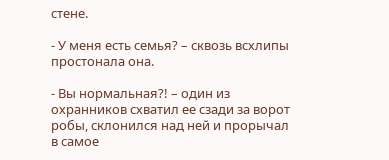стене.

- У меня есть семья? – сквозь всхлипы простонала она.

- Вы нормальная?! – один из охранников схватил ее сзади за ворот робы, склонился над ней и прорычал в самое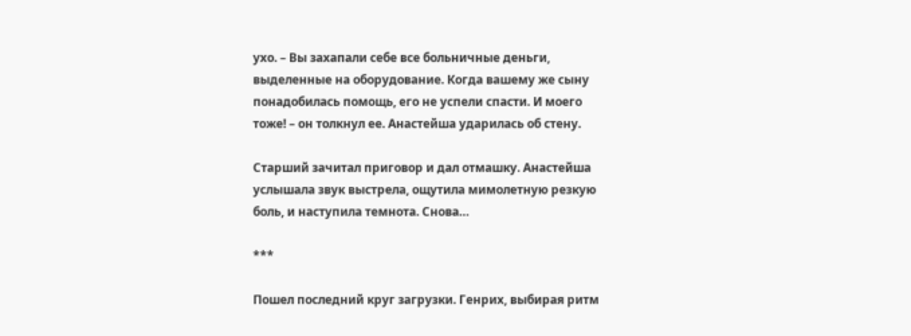ухо. – Вы захапали себе все больничные деньги, выделенные на оборудование. Когда вашему же сыну понадобилась помощь, его не успели спасти. И моего тоже! – он толкнул ее. Анастейша ударилась об стену.

Старший зачитал приговор и дал отмашку. Анастейша услышала звук выстрела, ощутила мимолетную резкую боль, и наступила темнота. Снова…

***

Пошел последний круг загрузки. Генрих, выбирая ритм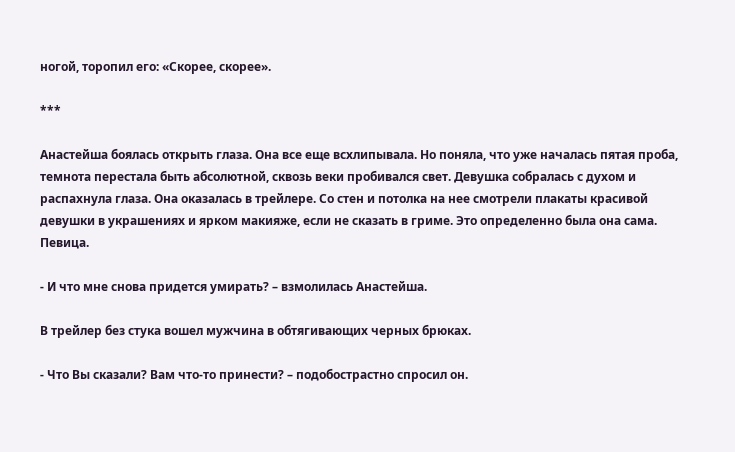ногой, торопил его: «Скорее, скорее».

***

Анастейша боялась открыть глаза. Она все еще всхлипывала. Но поняла, что уже началась пятая проба, темнота перестала быть абсолютной, сквозь веки пробивался свет. Девушка собралась с духом и распахнула глаза. Она оказалась в трейлере. Со стен и потолка на нее смотрели плакаты красивой девушки в украшениях и ярком макияже, если не сказать в гриме. Это определенно была она сама. Певица.

- И что мне снова придется умирать? – взмолилась Анастейша.

В трейлер без стука вошел мужчина в обтягивающих черных брюках.

- Что Вы сказали? Вам что-то принести? – подобострастно спросил он.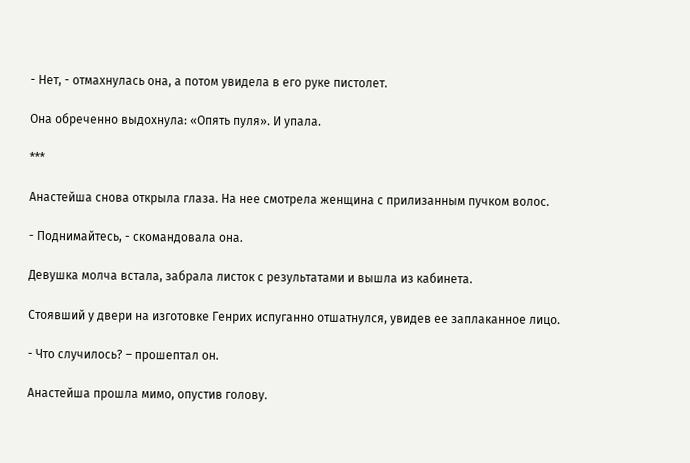- Нет, - отмахнулась она, а потом увидела в его руке пистолет.

Она обреченно выдохнула: «Опять пуля». И упала.

***

Анастейша снова открыла глаза. На нее смотрела женщина с прилизанным пучком волос.

- Поднимайтесь, - скомандовала она.

Девушка молча встала, забрала листок с результатами и вышла из кабинета.

Стоявший у двери на изготовке Генрих испуганно отшатнулся, увидев ее заплаканное лицо.

- Что случилось? – прошептал он.

Анастейша прошла мимо, опустив голову.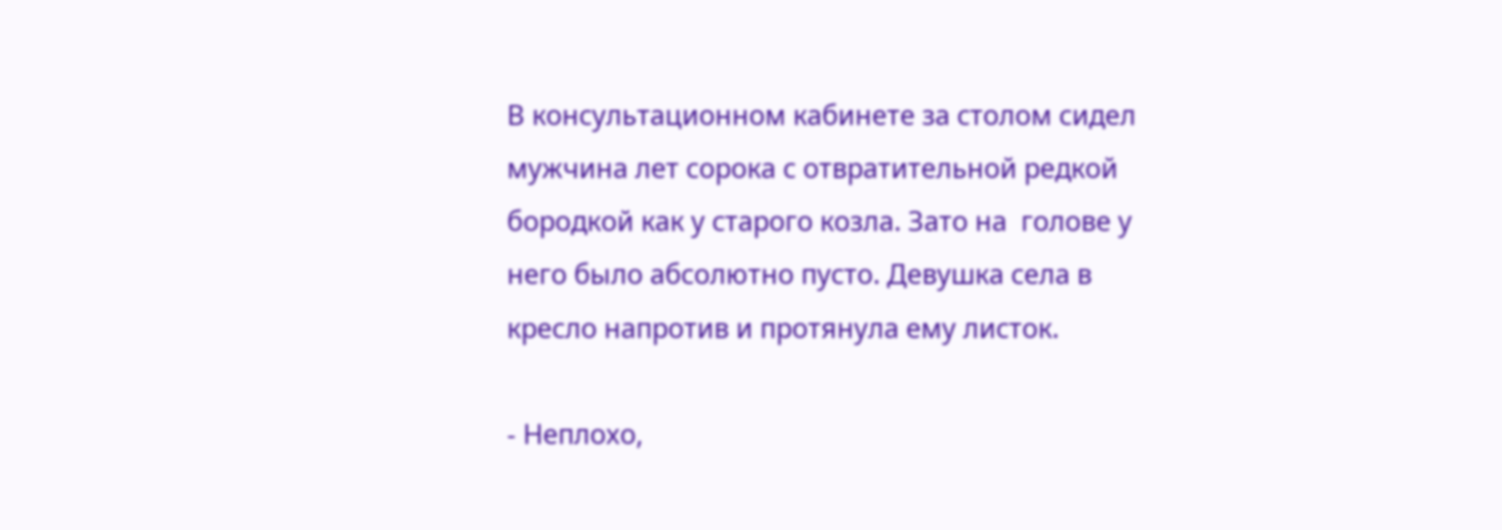В консультационном кабинете за столом сидел мужчина лет сорока с отвратительной редкой бородкой как у старого козла. Зато на  голове у него было абсолютно пусто. Девушка села в кресло напротив и протянула ему листок.

- Неплохо,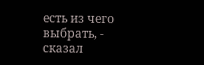есть из чего выбрать, - сказал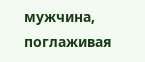мужчина, поглаживая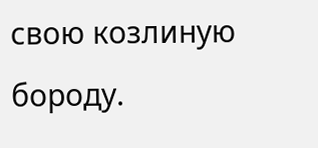свою козлиную бороду.